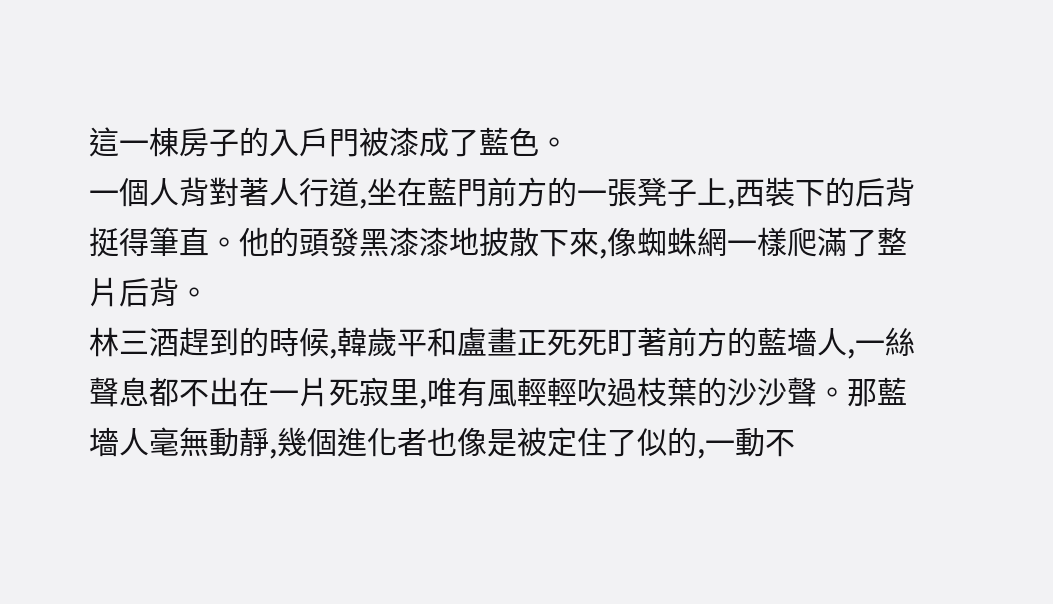這一棟房子的入戶門被漆成了藍色。
一個人背對著人行道,坐在藍門前方的一張凳子上,西裝下的后背挺得筆直。他的頭發黑漆漆地披散下來,像蜘蛛網一樣爬滿了整片后背。
林三酒趕到的時候,韓歲平和盧畫正死死盯著前方的藍墻人,一絲聲息都不出在一片死寂里,唯有風輕輕吹過枝葉的沙沙聲。那藍墻人毫無動靜,幾個進化者也像是被定住了似的,一動不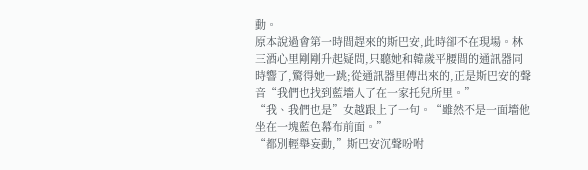動。
原本說過會第一時間趕來的斯巴安,此時卻不在現場。林三酒心里剛剛升起疑問,只聽她和韓歲平腰間的通訊器同時響了,驚得她一跳;從通訊器里傳出來的,正是斯巴安的聲音“我們也找到藍墻人了在一家托兒所里。”
“我、我們也是”女越跟上了一句。“雖然不是一面墻他坐在一塊藍色幕布前面。”
“都別輕舉妄動,”斯巴安沉聲吩咐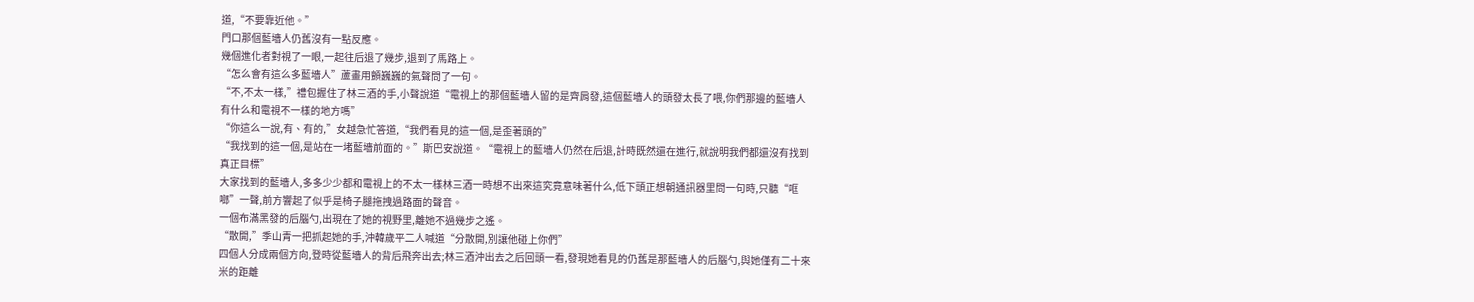道,“不要靠近他。”
門口那個藍墻人仍舊沒有一點反應。
幾個進化者對視了一眼,一起往后退了幾步,退到了馬路上。
“怎么會有這么多藍墻人”蘆畫用顫巍巍的氣聲問了一句。
“不,不太一樣,”禮包握住了林三酒的手,小聲說道“電視上的那個藍墻人留的是齊肩發,這個藍墻人的頭發太長了喂,你們那邊的藍墻人有什么和電視不一樣的地方嗎”
“你這么一說,有、有的,”女越急忙答道,“我們看見的這一個,是歪著頭的”
“我找到的這一個,是站在一堵藍墻前面的。”斯巴安說道。“電視上的藍墻人仍然在后退,計時既然還在進行,就說明我們都還沒有找到真正目標”
大家找到的藍墻人,多多少少都和電視上的不太一樣林三酒一時想不出來這究竟意味著什么,低下頭正想朝通訊器里問一句時,只聽“哐啷”一聲,前方響起了似乎是椅子腿拖拽過路面的聲音。
一個布滿黑發的后腦勺,出現在了她的視野里,離她不過幾步之遙。
“散開,”季山青一把抓起她的手,沖韓歲平二人喊道“分散開,別讓他碰上你們”
四個人分成兩個方向,登時從藍墻人的背后飛奔出去;林三酒沖出去之后回頭一看,發現她看見的仍舊是那藍墻人的后腦勺,與她僅有二十來米的距離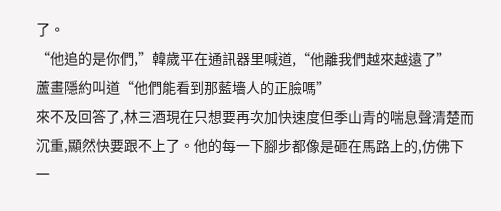了。
“他追的是你們,”韓歲平在通訊器里喊道,“他離我們越來越遠了”
蘆畫隱約叫道“他們能看到那藍墻人的正臉嗎”
來不及回答了,林三酒現在只想要再次加快速度但季山青的喘息聲清楚而沉重,顯然快要跟不上了。他的每一下腳步都像是砸在馬路上的,仿佛下一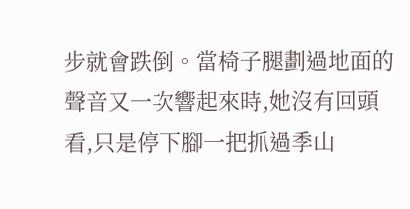步就會跌倒。當椅子腿劃過地面的聲音又一次響起來時,她沒有回頭看,只是停下腳一把抓過季山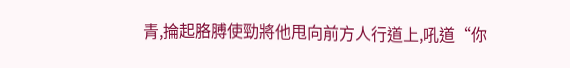青,掄起胳膊使勁將他甩向前方人行道上,吼道“你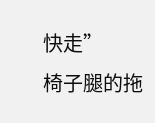快走”
椅子腿的拖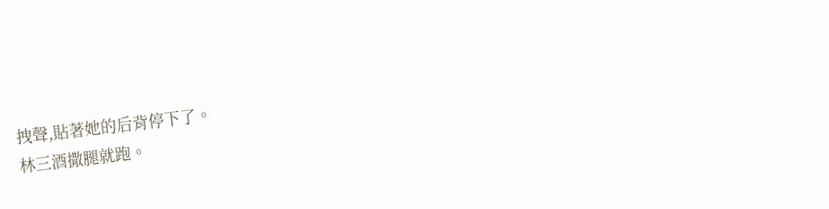拽聲,貼著她的后背停下了。
林三酒撒腿就跑。